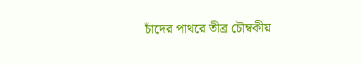চাঁদের পাথরে তীব্র চৌম্বকীয়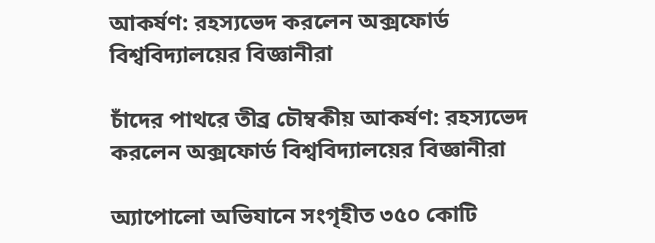আকর্ষণ: রহস্যভেদ করলেন অক্সফোর্ড বিশ্ববিদ্যালয়ের বিজ্ঞানীরা

চাঁদের পাথরে তীব্র চৌম্বকীয় আকর্ষণ: রহস্যভেদ করলেন অক্সফোর্ড বিশ্ববিদ্যালয়ের বিজ্ঞানীরা

অ্যাপোলো অভিযানে সংগৃহীত ৩৫০ কোটি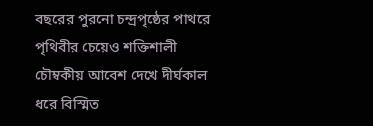বছরের পুরনো চন্দ্রপৃষ্ঠের পাথরে পৃথিবীর চেয়েও শক্তিশালী চৌম্বকীয় আবেশ দেখে দীর্ঘকাল ধরে বিস্মিত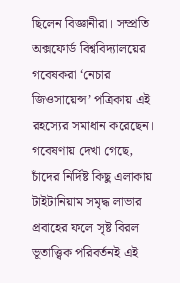ছিলেন বিজ্ঞানীরা। সম্প্রতি অক্সফোর্ড বিশ্ববিদ্যালয়ের গবেষকরা ‘নেচার জিওসায়েন্স’ পত্রিকায় এই রহস্যের সমাধান করেছেন। গবেষণায় দেখা গেছে, চাঁদের নির্দিষ্ট কিছু এলাকায় টাইটানিয়াম সমৃদ্ধ লাভার প্রবাহের ফলে সৃষ্ট বিরল ভূতাত্ত্বিক পরিবর্তনই এই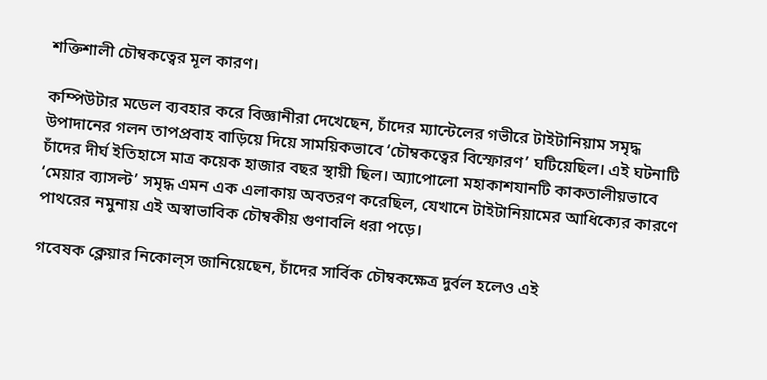শক্তিশালী চৌম্বকত্বের মূল কারণ।

কম্পিউটার মডেল ব্যবহার করে বিজ্ঞানীরা দেখেছেন, চাঁদের ম্যান্টেলের গভীরে টাইটানিয়াম সমৃদ্ধ উপাদানের গলন তাপপ্রবাহ বাড়িয়ে দিয়ে সাময়িকভাবে ‘চৌম্বকত্বের বিস্ফোরণ’ ঘটিয়েছিল। এই ঘটনাটি চাঁদের দীর্ঘ ইতিহাসে মাত্র কয়েক হাজার বছর স্থায়ী ছিল। অ্যাপোলো মহাকাশযানটি কাকতালীয়ভাবে ‘মেয়ার ব্যাসল্ট’ সমৃদ্ধ এমন এক এলাকায় অবতরণ করেছিল, যেখানে টাইটানিয়ামের আধিক্যের কারণে পাথরের নমুনায় এই অস্বাভাবিক চৌম্বকীয় গুণাবলি ধরা পড়ে।

গবেষক ক্লেয়ার নিকোল্‌স জানিয়েছেন, চাঁদের সার্বিক চৌম্বকক্ষেত্র দুর্বল হলেও এই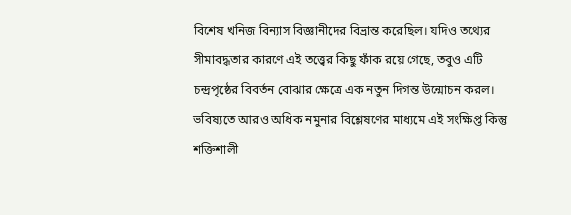বিশেষ খনিজ বিন্যাস বিজ্ঞানীদের বিভ্রান্ত করেছিল। যদিও তথ্যের সীমাবদ্ধতার কারণে এই তত্ত্বের কিছু ফাঁক রয়ে গেছে, তবুও এটি চন্দ্রপৃষ্ঠের বিবর্তন বোঝার ক্ষেত্রে এক নতুন দিগন্ত উন্মোচন করল। ভবিষ্যতে আরও অধিক নমুনার বিশ্লেষণের মাধ্যমে এই সংক্ষিপ্ত কিন্তু শক্তিশালী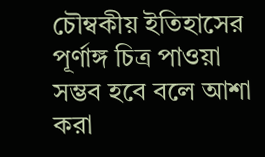চৌম্বকীয় ইতিহাসের পূর্ণাঙ্গ চিত্র পাওয়া সম্ভব হবে বলে আশা করা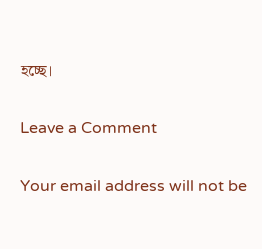হচ্ছে।

Leave a Comment

Your email address will not be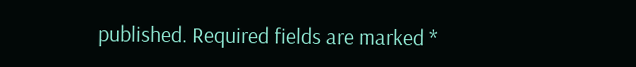published. Required fields are marked *